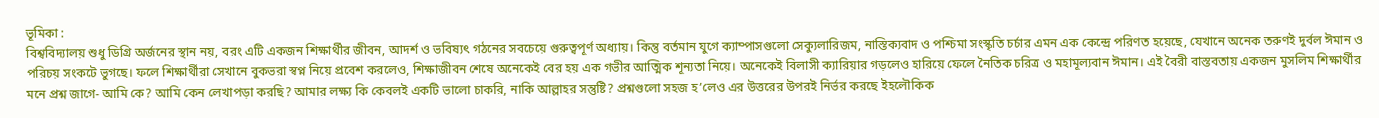ভূমিকা :
বিশ্ববিদ্যালয় শুধু ডিগ্রি অর্জনের স্থান নয়, বরং এটি একজন শিক্ষার্থীর জীবন, আদর্শ ও ভবিষ্যৎ গঠনের সবচেয়ে গুরুত্বপূর্ণ অধ্যায়। কিন্তু বর্তমান যুগে ক্যাম্পাসগুলো সেক্যুলারিজম, নাস্তিক্যবাদ ও পশ্চিমা সংস্কৃতি চর্চার এমন এক কেন্দ্রে পরিণত হয়েছে, যেখানে অনেক তরুণই দুর্বল ঈমান ও পরিচয় সংকটে ভুগছে। ফলে শিক্ষার্থীরা সেখানে বুকভরা স্বপ্ন নিয়ে প্রবেশ করলেও, শিক্ষাজীবন শেষে অনেকেই বের হয় এক গভীর আত্মিক শূন্যতা নিয়ে। অনেকেই বিলাসী ক্যারিয়ার গড়লেও হারিয়ে ফেলে নৈতিক চরিত্র ও মহামূল্যবান ঈমান। এই বৈরী বাস্তবতায় একজন মুসলিম শিক্ষার্থীর মনে প্রশ্ন জাগে- আমি কে? আমি কেন লেখাপড়া করছি? আমার লক্ষ্য কি কেবলই একটি ভালো চাকরি, নাকি আল্লাহর সন্তুষ্টি? প্রশ্নগুলো সহজ হ’লেও এর উত্তরের উপরই নির্ভর করছে ইহলৌকিক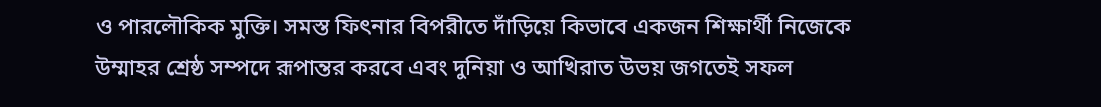ও পারলৌকিক মুক্তি। সমস্ত ফিৎনার বিপরীতে দাঁড়িয়ে কিভাবে একজন শিক্ষার্থী নিজেকে উম্মাহর শ্রেষ্ঠ সম্পদে রূপান্তর করবে এবং দুনিয়া ও আখিরাত উভয় জগতেই সফল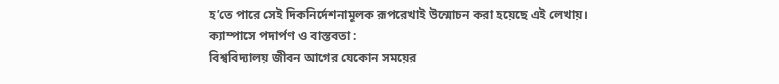হ’তে পারে সেই দিকনির্দেশনামূলক রূপরেখাই উন্মোচন করা হয়েছে এই লেখায়।
ক্যাম্পাসে পদার্পণ ও বাস্তবতা :
বিশ্ববিদ্যালয় জীবন আগের যেকোন সময়ের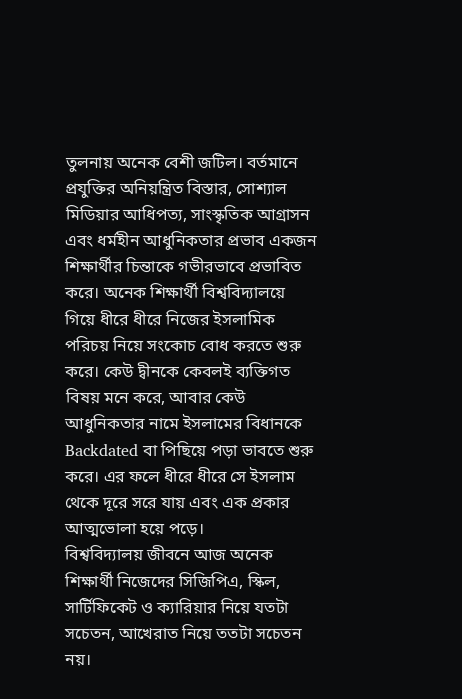তুলনায় অনেক বেশী জটিল। বর্তমানে প্রযুক্তির অনিয়ন্ত্রিত বিস্তার, সোশ্যাল মিডিয়ার আধিপত্য, সাংস্কৃতিক আগ্রাসন এবং ধর্মহীন আধুনিকতার প্রভাব একজন শিক্ষার্থীর চিন্তাকে গভীরভাবে প্রভাবিত করে। অনেক শিক্ষার্থী বিশ্ববিদ্যালয়ে গিয়ে ধীরে ধীরে নিজের ইসলামিক পরিচয় নিয়ে সংকোচ বোধ করতে শুরু করে। কেউ দ্বীনকে কেবলই ব্যক্তিগত বিষয় মনে করে, আবার কেউ আধুনিকতার নামে ইসলামের বিধানকে Backdated বা পিছিয়ে পড়া ভাবতে শুরু করে। এর ফলে ধীরে ধীরে সে ইসলাম থেকে দূরে সরে যায় এবং এক প্রকার আত্মভোলা হয়ে পড়ে।
বিশ্ববিদ্যালয় জীবনে আজ অনেক শিক্ষার্থী নিজেদের সিজিপিএ, স্কিল, সার্টিফিকেট ও ক্যারিয়ার নিয়ে যতটা সচেতন, আখেরাত নিয়ে ততটা সচেতন নয়।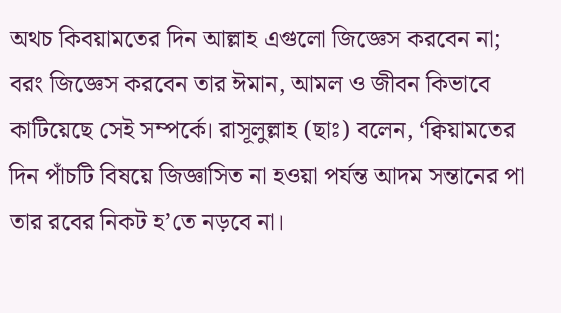অথচ কিবয়ামতের দিন আল্লাহ এগুলো জিজ্ঞেস করবেন না; বরং জিজ্ঞেস করবেন তার ঈমান, আমল ও জীবন কিভাবে কাটিয়েছে সেই সম্পর্কে। রাসূলুল্লাহ (ছাঃ) বলেন, ‘ক্বিয়ামতের দিন পাঁচটি বিষয়ে জিজ্ঞাসিত না হওয়া পর্যন্ত আদম সন্তানের পা তার রবের নিকট হ’তে নড়বে না।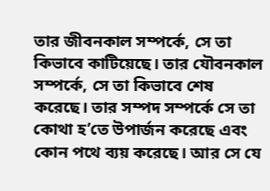তার জীবনকাল সম্পর্কে, সে তা কিভাবে কাটিয়েছে। তার যৌবনকাল সম্পর্কে, সে তা কিভাবে শেষ করেছে। তার সম্পদ সম্পর্কে সে তা কোথা হ’তে উপার্জন করেছে এবং কোন পথে ব্যয় করেছে। আর সে যে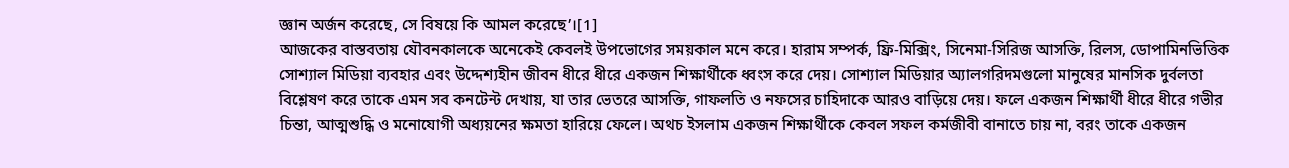জ্ঞান অর্জন করেছে, সে বিষয়ে কি আমল করেছে’।[1]
আজকের বাস্তবতায় যৌবনকালকে অনেকেই কেবলই উপভোগের সময়কাল মনে করে। হারাম সম্পর্ক, ফ্রি-মিক্সিং, সিনেমা-সিরিজ আসক্তি, রিলস, ডোপামিনভিত্তিক সোশ্যাল মিডিয়া ব্যবহার এবং উদ্দেশ্যহীন জীবন ধীরে ধীরে একজন শিক্ষার্থীকে ধ্বংস করে দেয়। সোশ্যাল মিডিয়ার অ্যালগরিদমগুলো মানুষের মানসিক দুর্বলতা বিশ্লেষণ করে তাকে এমন সব কনটেন্ট দেখায়, যা তার ভেতরে আসক্তি, গাফলতি ও নফসের চাহিদাকে আরও বাড়িয়ে দেয়। ফলে একজন শিক্ষার্থী ধীরে ধীরে গভীর চিন্তা, আত্মশুদ্ধি ও মনোযোগী অধ্যয়নের ক্ষমতা হারিয়ে ফেলে। অথচ ইসলাম একজন শিক্ষার্থীকে কেবল সফল কর্মজীবী বানাতে চায় না, বরং তাকে একজন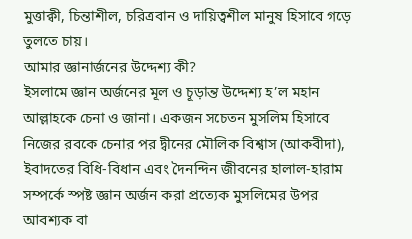মুত্তাক্বী, চিন্তাশীল, চরিত্রবান ও দায়িত্বশীল মানুষ হিসাবে গড়ে তুলতে চায়।
আমার জ্ঞানার্জনের উদ্দেশ্য কী?
ইসলামে জ্ঞান অর্জনের মূল ও চূড়ান্ত উদ্দেশ্য হ’ল মহান আল্লাহকে চেনা ও জানা। একজন সচেতন মুসলিম হিসাবে নিজের রবকে চেনার পর দ্বীনের মৌলিক বিশ্বাস (আকবীদা), ইবাদতের বিধি-বিধান এবং দৈনন্দিন জীবনের হালাল-হারাম সম্পর্কে স্পষ্ট জ্ঞান অর্জন করা প্রত্যেক মুসলিমের উপর আবশ্যক বা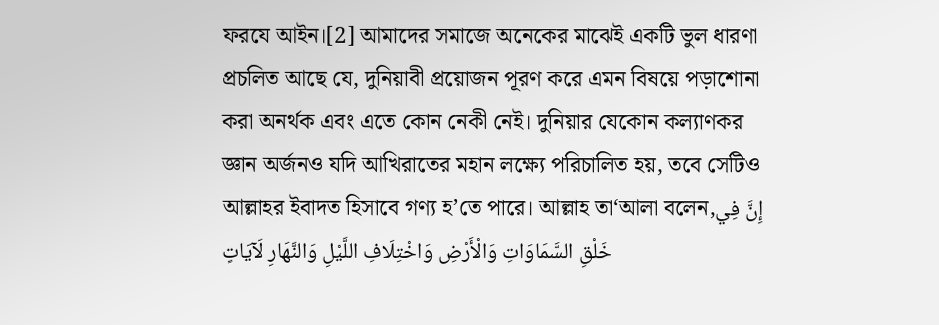ফরযে আইন।[2] আমাদের সমাজে অনেকের মাঝেই একটি ভুল ধারণা প্রচলিত আছে যে, দুনিয়াবী প্রয়োজন পূরণ করে এমন বিষয়ে পড়াশোনা করা অনর্থক এবং এতে কোন নেকী নেই। দুনিয়ার যেকোন কল্যাণকর জ্ঞান অর্জনও যদি আখিরাতের মহান লক্ষ্যে পরিচালিত হয়, তবে সেটিও আল্লাহর ইবাদত হিসাবে গণ্য হ’তে পারে। আল্লাহ তা‘আলা বলেন,إِنَّ فِي خَلْقِ السَّمَاوَاتِ وَالْأَرْضِ وَاخْتِلَافِ اللَّيْلِ وَالنَّهَارِ لَآيَاتٍ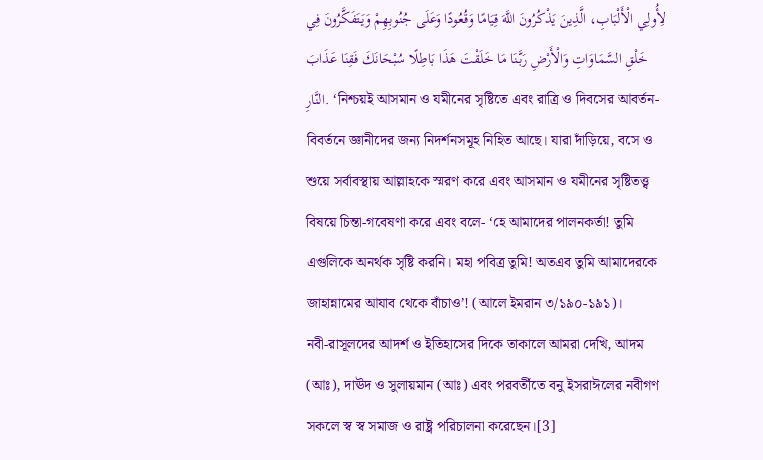لِأُولِي الْأَلْبَابِ، الَّذِينَ يَذْكُرُونَ اللَّهَ قِيَامًا وَقُعُودًا وَعَلَى جُنُوبِهِمْ وَيَتَفَكَّرُونَ فِي خَلْقِ السَّمَاوَاتِ وَالْأَرْضِ رَبَّنَا مَا خَلَقْتَ هَذَا بَاطِلًا سُبْحَانَكَ فَقِنَا عَذَابَ النَّارِ. ‘নিশ্চয়ই আসমান ও যমীনের সৃষ্টিতে এবং রাত্রি ও দিবসের আবর্তন-বিবর্তনে জ্ঞানীদের জন্য নিদর্শনসমূহ নিহিত আছে। যারা দাঁড়িয়ে, বসে ও শুয়ে সর্বাবস্থায় আল্লাহকে স্মরণ করে এবং আসমান ও যমীনের সৃষ্টিতত্ত্ব বিষয়ে চিন্তা-গবেষণা করে এবং বলে- ‘হে আমাদের পালনকর্তা! তুমি এগুলিকে অনর্থক সৃষ্টি করনি। মহা পবিত্র তুমি! অতএব তুমি আমাদেরকে জাহান্নামের আযাব থেকে বাঁচাও’! (আলে ইমরান ৩/১৯০-১৯১)।
নবী-রাসূলদের আদর্শ ও ইতিহাসের দিকে তাকালে আমরা দেখি, আদম (আঃ), দাঊদ ও সুলায়মান (আঃ) এবং পরবর্তীতে বনু ইসরাঈলের নবীগণ সকলে স্ব স্ব সমাজ ও রাষ্ট্র পরিচালনা করেছেন।[3]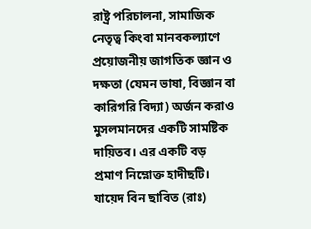রাষ্ট্র পরিচালনা, সামাজিক নেতৃত্ব কিংবা মানবকল্যাণে প্রয়োজনীয় জাগতিক জ্ঞান ও দক্ষতা (যেমন ভাষা, বিজ্ঞান বা কারিগরি বিদ্যা) অর্জন করাও মুসলমানদের একটি সামষ্টিক দায়িতব। এর একটি বড় প্রমাণ নিম্নোক্ত হাদীছটি। যায়েদ বিন ছাবিত (রাঃ)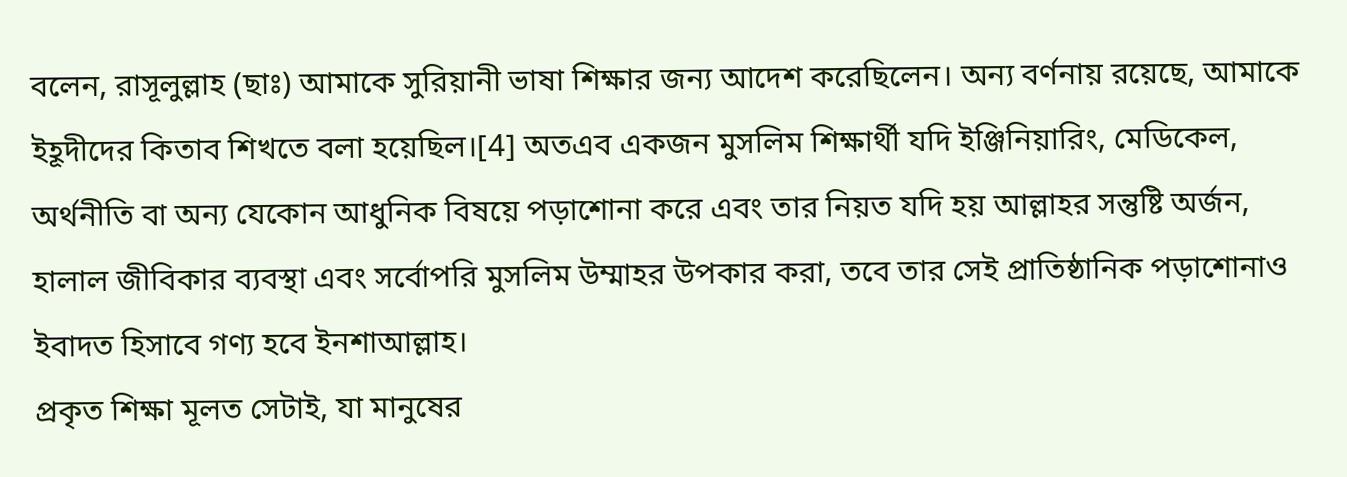বলেন, রাসূলুল্লাহ (ছাঃ) আমাকে সুরিয়ানী ভাষা শিক্ষার জন্য আদেশ করেছিলেন। অন্য বর্ণনায় রয়েছে, আমাকে ইহূদীদের কিতাব শিখতে বলা হয়েছিল।[4] অতএব একজন মুসলিম শিক্ষার্থী যদি ইঞ্জিনিয়ারিং, মেডিকেল, অর্থনীতি বা অন্য যেকোন আধুনিক বিষয়ে পড়াশোনা করে এবং তার নিয়ত যদি হয় আল্লাহর সন্তুষ্টি অর্জন, হালাল জীবিকার ব্যবস্থা এবং সর্বোপরি মুসলিম উম্মাহর উপকার করা, তবে তার সেই প্রাতিষ্ঠানিক পড়াশোনাও ইবাদত হিসাবে গণ্য হবে ইনশাআল্লাহ।
প্রকৃত শিক্ষা মূলত সেটাই, যা মানুষের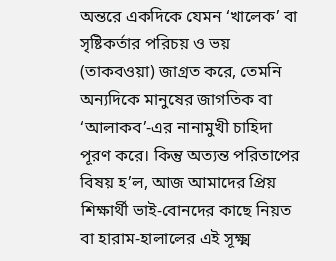অন্তরে একদিকে যেমন ‘খালেক’ বা সৃষ্টিকর্তার পরিচয় ও ভয় (তাকবওয়া) জাগ্রত করে, তেমনি অন্যদিকে মানুষের জাগতিক বা ‘আলাকব’-এর নানামুখী চাহিদা পূরণ করে। কিন্তু অত্যন্ত পরিতাপের বিষয় হ’ল, আজ আমাদের প্রিয় শিক্ষার্থী ভাই-বোনদের কাছে নিয়ত বা হারাম-হালালের এই সূক্ষ্ম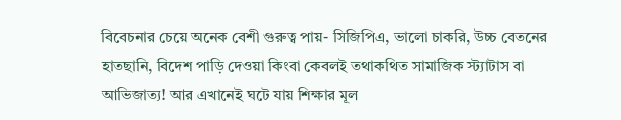বিবেচনার চেয়ে অনেক বেশী গুরুত্ব পায়- সিজিপিএ, ভালো চাকরি, উচ্চ বেতনের হাতছানি, বিদেশ পাড়ি দেওয়া কিংবা কেবলই তথাকথিত সামাজিক স্ট্যাটাস বা আভিজাত্য! আর এখানেই ঘটে যায় শিক্ষার মূল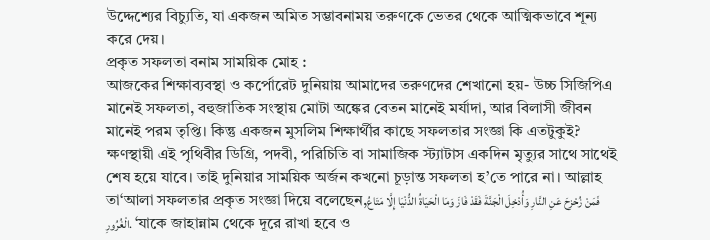উদ্দেশ্যের বিচ্যুতি, যা একজন অমিত সম্ভাবনাময় তরুণকে ভেতর থেকে আত্মিকভাবে শূন্য করে দেয়।
প্রকৃত সফলতা বনাম সাময়িক মোহ :
আজকের শিক্ষাব্যবস্থা ও কর্পোরেট দুনিয়ায় আমাদের তরুণদের শেখানো হয়- উচ্চ সিজিপিএ মানেই সফলতা, বহুজাতিক সংস্থায় মোটা অঙ্কের বেতন মানেই মর্যাদা, আর বিলাসী জীবন মানেই পরম তৃপ্তি। কিন্তু একজন মুসলিম শিক্ষার্থীর কাছে সফলতার সংজ্ঞা কি এতটুকুই? ক্ষণস্থায়ী এই পৃথিবীর ডিগ্রি, পদবী, পরিচিতি বা সামাজিক স্ট্যাটাস একদিন মৃত্যুর সাথে সাথেই শেষ হয়ে যাবে। তাই দুনিয়ার সাময়িক অর্জন কখনো চূড়ান্ত সফলতা হ’তে পারে না। আল্লাহ তা‘আলা সফলতার প্রকৃত সংজ্ঞা দিয়ে বলেছেন,فَمَنْ زُحْزِحَ عَنِ النَّارِ وَأُدْخِلَ الْجَنَّةَ فَقَدْ فَازَ وَمَا الْحَيَاةُ الدُّنْيَا إِلَّا مَتَاعُ الْغُرُورِ. ‘যাকে জাহান্নাম থেকে দূরে রাখা হবে ও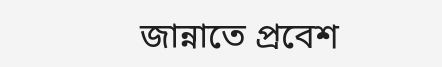জান্নাতে প্রবেশ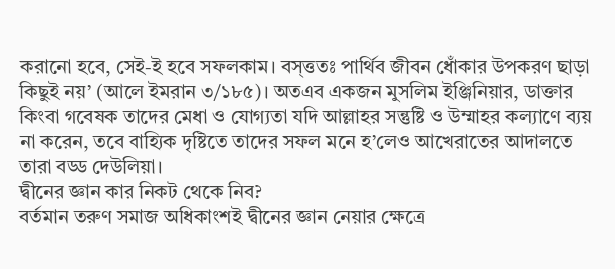করানো হবে, সেই-ই হবে সফলকাম। বস্ত্ততঃ পার্থিব জীবন ধোঁকার উপকরণ ছাড়া কিছুই নয়’ (আলে ইমরান ৩/১৮৫)। অতএব একজন মুসলিম ইঞ্জিনিয়ার, ডাক্তার কিংবা গবেষক তাদের মেধা ও যোগ্যতা যদি আল্লাহর সন্তুষ্টি ও উম্মাহর কল্যাণে ব্যয় না করেন, তবে বাহ্যিক দৃষ্টিতে তাদের সফল মনে হ’লেও আখেরাতের আদালতে তারা বড্ড দেউলিয়া।
দ্বীনের জ্ঞান কার নিকট থেকে নিব?
বর্তমান তরুণ সমাজ অধিকাংশই দ্বীনের জ্ঞান নেয়ার ক্ষেত্রে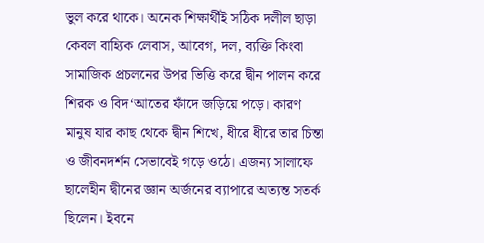ভুল করে থাকে। অনেক শিক্ষার্থীই সঠিক দলীল ছাড়া কেবল বাহ্যিক লেবাস, আবেগ, দল, ব্যক্তি কিংবা সামাজিক প্রচলনের উপর ভিত্তি করে দ্বীন পালন করে শিরক ও বিদ‘আতের ফাঁদে জড়িয়ে পড়ে। কারণ মানুষ যার কাছ থেকে দ্বীন শিখে, ধীরে ধীরে তার চিন্তা ও জীবনদর্শন সেভাবেই গড়ে ওঠে। এজন্য সালাফে ছালেহীন দ্বীনের জ্ঞান অর্জনের ব্যাপারে অত্যন্ত সতর্ক ছিলেন। ইবনে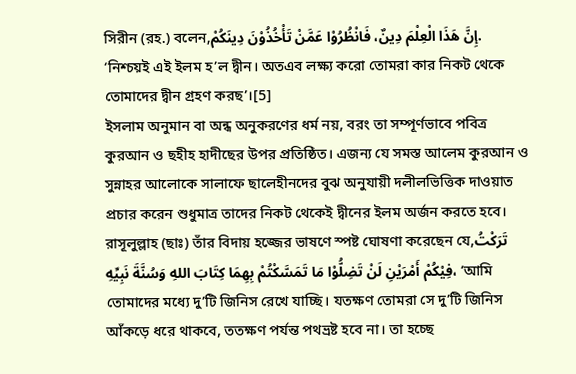সিরীন (রহ.) বলেন,إِنَّ هَذَا الْعِلْمَ دِينٌ، فَانْظُرُوْا عَمَّنْ تَأْخُذُوْنَ دِينَكُمْ. ‘নিশ্চয়ই এই ইলম হ’ল দ্বীন। অতএব লক্ষ্য করো তোমরা কার নিকট থেকে তোমাদের দ্বীন গ্রহণ করছ’।[5]
ইসলাম অনুমান বা অন্ধ অনুকরণের ধর্ম নয়, বরং তা সম্পূর্ণভাবে পবিত্র কুরআন ও ছহীহ হাদীছের উপর প্রতিষ্ঠিত। এজন্য যে সমস্ত আলেম কুরআন ও সুন্নাহর আলোকে সালাফে ছালেহীনদের বুঝ অনুযায়ী দলীলভিত্তিক দাওয়াত প্রচার করেন শুধুমাত্র তাদের নিকট থেকেই দ্বীনের ইলম অর্জন করতে হবে। রাসূলুল্লাহ (ছাঃ) তাঁর বিদায় হজ্জের ভাষণে স্পষ্ট ঘোষণা করেছেন যে,تَرَكْتُ فِيْكُمْ أَمْرَيْنِ لَنْ تَضِلُّوْا مَا تَمَسَّكْتُمْ بِهِمَا كِتَابَ اللهِ وَسُنَّةَ نَبِيِّهِ، ‘আমি তোমাদের মধ্যে দু’টি জিনিস রেখে যাচ্ছি। যতক্ষণ তোমরা সে দু’টি জিনিস আঁকড়ে ধরে থাকবে, ততক্ষণ পর্যন্ত পথভ্রষ্ট হবে না। তা হচ্ছে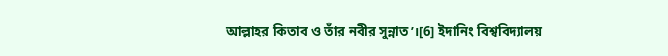আল্লাহর কিতাব ও তাঁর নবীর সুন্নাত’।[6] ইদানিং বিশ্ববিদ্যালয়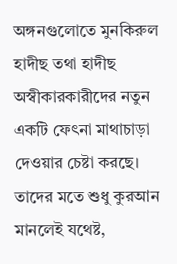অঙ্গনগুলোতে মুনকিরুল হাদীছ তথা হাদীছ অস্বীকারকারীদের নতুন একটি ফেৎনা মাথাচাড়া দেওয়ার চেষ্টা করছে। তাদের মতে শুধু কুরআন মানলেই যথেষ্ট,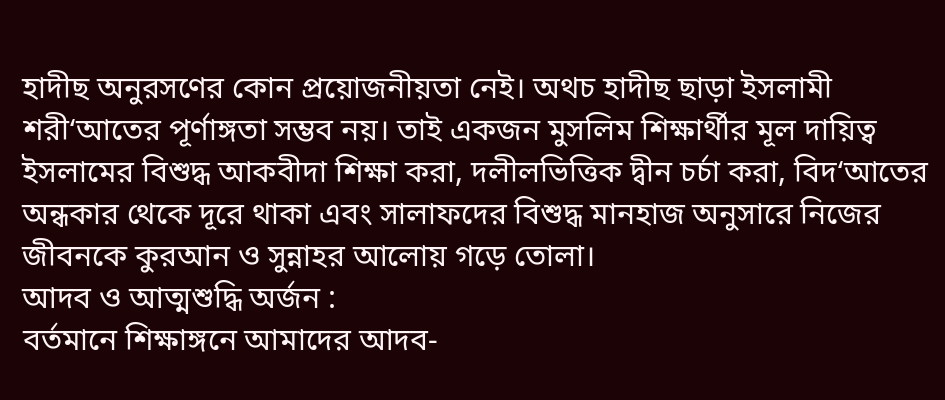হাদীছ অনুরসণের কোন প্রয়োজনীয়তা নেই। অথচ হাদীছ ছাড়া ইসলামী শরী‘আতের পূর্ণাঙ্গতা সম্ভব নয়। তাই একজন মুসলিম শিক্ষার্থীর মূল দায়িত্ব ইসলামের বিশুদ্ধ আকবীদা শিক্ষা করা, দলীলভিত্তিক দ্বীন চর্চা করা, বিদ‘আতের অন্ধকার থেকে দূরে থাকা এবং সালাফদের বিশুদ্ধ মানহাজ অনুসারে নিজের জীবনকে কুরআন ও সুন্নাহর আলোয় গড়ে তোলা।
আদব ও আত্মশুদ্ধি অর্জন :
বর্তমানে শিক্ষাঙ্গনে আমাদের আদব-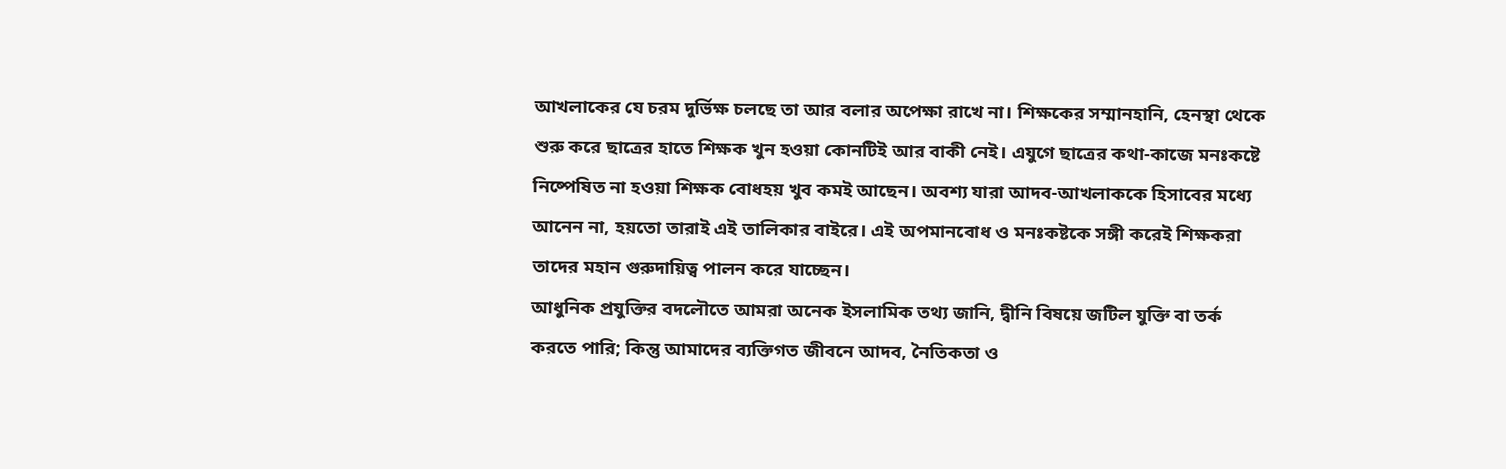আখলাকের যে চরম দুর্ভিক্ষ চলছে তা আর বলার অপেক্ষা রাখে না। শিক্ষকের সম্মানহানি, হেনস্থা থেকে শুরু করে ছাত্রের হাতে শিক্ষক খুন হওয়া কোনটিই আর বাকী নেই। এযুগে ছাত্রের কথা-কাজে মনঃকষ্টে নিষ্পেষিত না হওয়া শিক্ষক বোধহয় খুব কমই আছেন। অবশ্য যারা আদব-আখলাককে হিসাবের মধ্যে আনেন না, হয়তো তারাই এই তালিকার বাইরে। এই অপমানবোধ ও মনঃকষ্টকে সঙ্গী করেই শিক্ষকরা তাদের মহান গুরুদায়িত্ব পালন করে যাচ্ছেন।
আধুনিক প্রযুক্তির বদলৌতে আমরা অনেক ইসলামিক তথ্য জানি, দ্বীনি বিষয়ে জটিল যুক্তি বা তর্ক করতে পারি; কিন্তু আমাদের ব্যক্তিগত জীবনে আদব, নৈতিকতা ও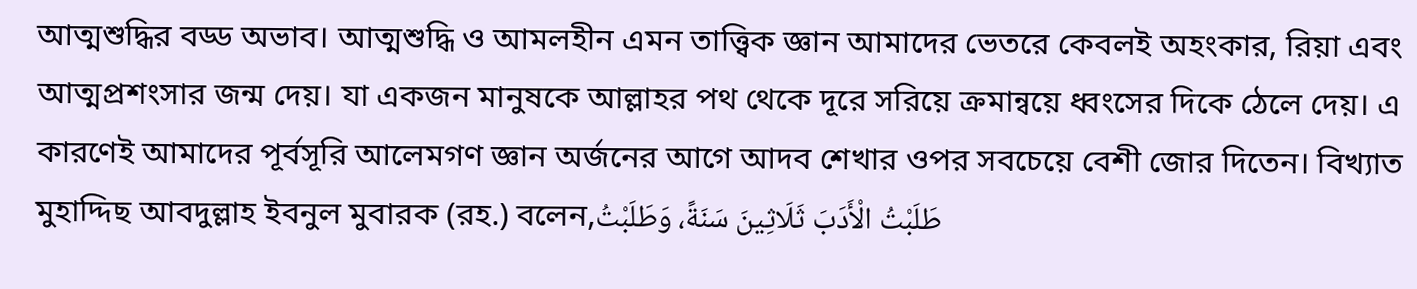আত্মশুদ্ধির বড্ড অভাব। আত্মশুদ্ধি ও আমলহীন এমন তাত্ত্বিক জ্ঞান আমাদের ভেতরে কেবলই অহংকার, রিয়া এবং আত্মপ্রশংসার জন্ম দেয়। যা একজন মানুষকে আল্লাহর পথ থেকে দূরে সরিয়ে ক্রমান্বয়ে ধ্বংসের দিকে ঠেলে দেয়। এ কারণেই আমাদের পূর্বসূরি আলেমগণ জ্ঞান অর্জনের আগে আদব শেখার ওপর সবচেয়ে বেশী জোর দিতেন। বিখ্যাত মুহাদ্দিছ আবদুল্লাহ ইবনুল মুবারক (রহ.) বলেন,طَلَبْتُ الْأَدَبَ ثَلَاثِينَ سَنَةً، وَطَلَبْتُ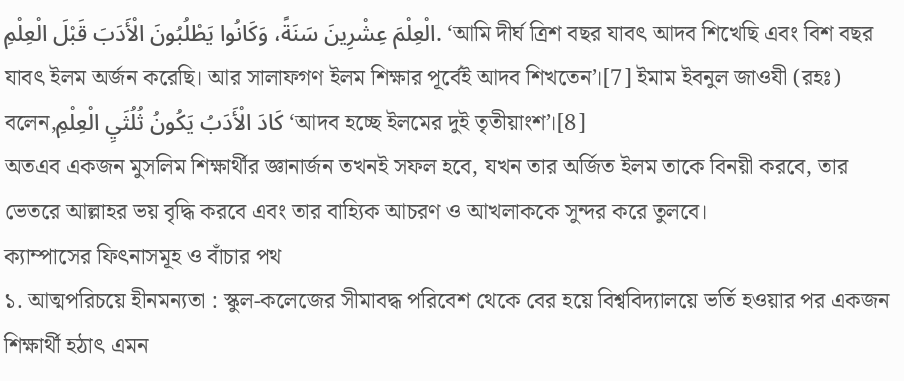الْعِلْمَ عِشْرِينَ سَنَةً، وَكَانُوا يَطْلُبُونَ الْأَدَبَ قَبْلَ الْعِلْمِ. ‘আমি দীর্ঘ ত্রিশ বছর যাবৎ আদব শিখেছি এবং বিশ বছর যাবৎ ইলম অর্জন করেছি। আর সালাফগণ ইলম শিক্ষার পূর্বেই আদব শিখতেন’।[7] ইমাম ইবনুল জাওযী (রহঃ) বলেন,كَادَ الْأَدَبُ يَكُونُ ثُلُثَيِ الْعِلْمِ ‘আদব হচ্ছে ইলমের দুই তৃতীয়াংশ’।[8]
অতএব একজন মুসলিম শিক্ষার্থীর জ্ঞানার্জন তখনই সফল হবে, যখন তার অর্জিত ইলম তাকে বিনয়ী করবে, তার ভেতরে আল্লাহর ভয় বৃদ্ধি করবে এবং তার বাহ্যিক আচরণ ও আখলাককে সুন্দর করে তুলবে।
ক্যাম্পাসের ফিৎনাসমূহ ও বাঁচার পথ
১. আত্মপরিচয়ে হীনমন্যতা : স্কুল-কলেজের সীমাবদ্ধ পরিবেশ থেকে বের হয়ে বিশ্ববিদ্যালয়ে ভর্তি হওয়ার পর একজন শিক্ষার্থী হঠাৎ এমন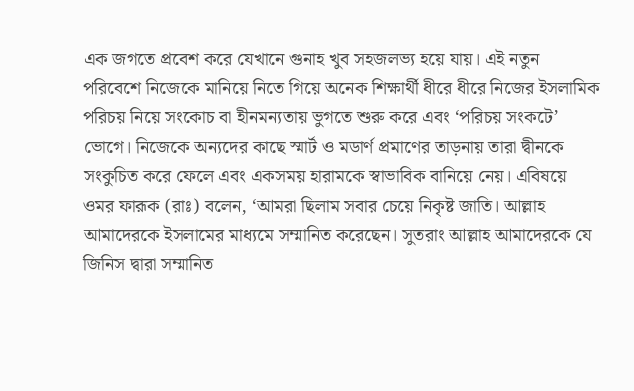এক জগতে প্রবেশ করে যেখানে গুনাহ খুব সহজলভ্য হয়ে যায়। এই নতুন পরিবেশে নিজেকে মানিয়ে নিতে গিয়ে অনেক শিক্ষার্থী ধীরে ধীরে নিজের ইসলামিক পরিচয় নিয়ে সংকোচ বা হীনমন্যতায় ভুগতে শুরু করে এবং ‘পরিচয় সংকটে’ ভোগে। নিজেকে অন্যদের কাছে স্মার্ট ও মডার্ণ প্রমাণের তাড়নায় তারা দ্বীনকে সংকুচিত করে ফেলে এবং একসময় হারামকে স্বাভাবিক বানিয়ে নেয়। এবিষয়ে ওমর ফারূক (রাঃ) বলেন, ‘আমরা ছিলাম সবার চেয়ে নিকৃষ্ট জাতি। আল্লাহ আমাদেরকে ইসলামের মাধ্যমে সম্মানিত করেছেন। সুতরাং আল্লাহ আমাদেরকে যে জিনিস দ্বারা সম্মানিত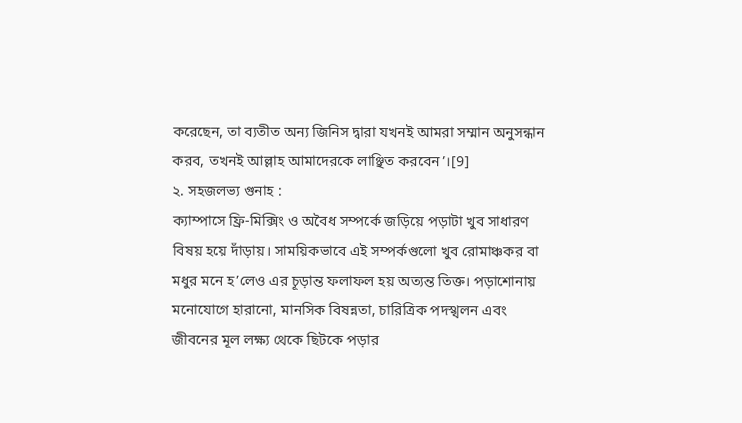করেছেন, তা ব্যতীত অন্য জিনিস দ্বারা যখনই আমরা সম্মান অনুসন্ধান করব, তখনই আল্লাহ আমাদেরকে লাঞ্ছিত করবেন’।[9]
২. সহজলভ্য গুনাহ :
ক্যাম্পাসে ফ্রি-মিক্সিং ও অবৈধ সম্পর্কে জড়িয়ে পড়াটা খুব সাধারণ বিষয় হয়ে দাঁড়ায়। সাময়িকভাবে এই সম্পর্কগুলো খুব রোমাঞ্চকর বা মধুর মনে হ’লেও এর চূড়ান্ত ফলাফল হয় অত্যন্ত তিক্ত। পড়াশোনায় মনোযোগে হারানো, মানসিক বিষন্নতা, চারিত্রিক পদস্খলন এবং জীবনের মূল লক্ষ্য থেকে ছিটকে পড়ার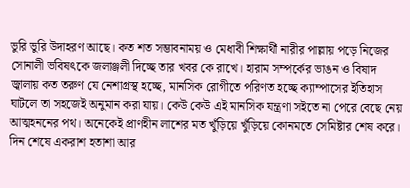ভুরি ভুরি উদাহরণ আছে। কত শত সম্ভাবনাময় ও মেধাবী শিক্ষার্থী নারীর পাল্লায় পড়ে নিজের সোনালী ভবিষৎকে জলাঞ্জলী দিচ্ছে তার খবর কে রাখে। হারাম সম্পর্কের ভাঙন ও বিষাদ জ্বালায় কত তরুণ যে নেশাগ্রস্থ হচ্ছে, মানসিক রোগীতে পরিণত হচ্ছে ক্যাম্পাসের ইতিহাস ঘাটলে তা সহজেই অনুমান করা যায়। কেউ কেউ এই মানসিক যন্ত্রণা সইতে না পেরে বেছে নেয় আত্মহননের পথ। অনেকেই প্রাণহীন লাশের মত খুঁড়িয়ে খুঁড়িয়ে কোনমতে সেমিষ্টার শেষ করে। দিন শেষে একরাশ হতাশা আর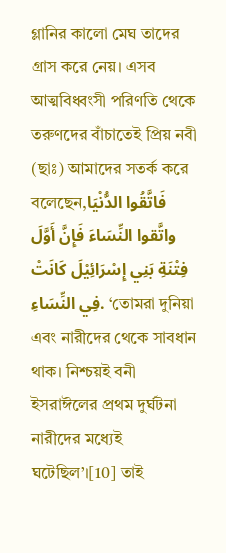গ্লানির কালো মেঘ তাদের গ্রাস করে নেয়। এসব আত্মবিধ্বংসী পরিণতি থেকে তরুণদের বাঁচাতেই প্রিয় নবী (ছাঃ) আমাদের সতর্ক করে বলেছেন,فَاتَّقُوا الدُّنْيَا واتَّقوا النِّسَاءَ فَإِنَّ أَوَّلَ فِتْنَةِ بَنِي إِسْرَائِيْلَ كَانَتْ فِي النِّسَاءِ. ‘তোমরা দুনিয়া এবং নারীদের থেকে সাবধান থাক। নিশ্চয়ই বনী ইসরাঈলের প্রথম দুর্ঘটনা নারীদের মধ্যেই ঘটেছিল’।[10] তাই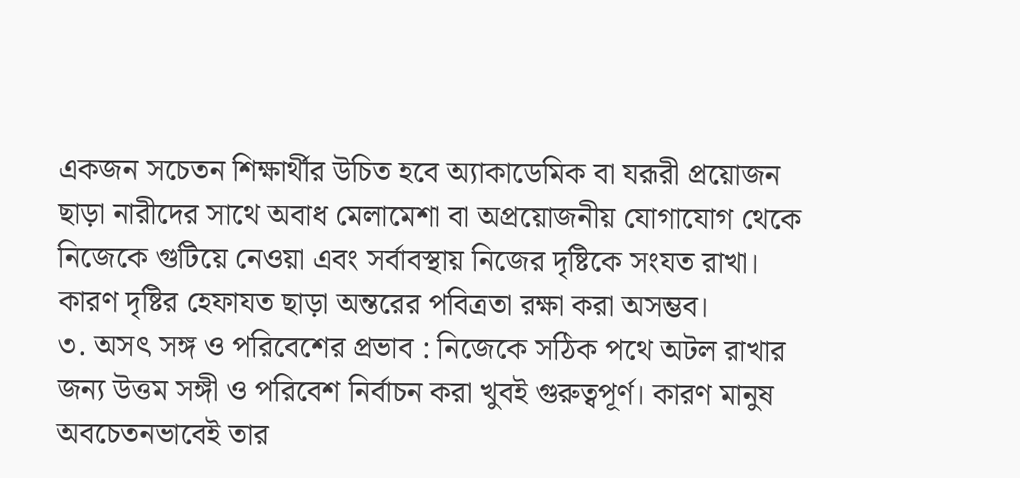একজন সচেতন শিক্ষার্থীর উচিত হবে অ্যাকাডেমিক বা যরূরী প্রয়োজন ছাড়া নারীদের সাথে অবাধ মেলামেশা বা অপ্রয়োজনীয় যোগাযোগ থেকে নিজেকে গুটিয়ে নেওয়া এবং সর্বাবস্থায় নিজের দৃষ্টিকে সংযত রাখা। কারণ দৃষ্টির হেফাযত ছাড়া অন্তরের পবিত্রতা রক্ষা করা অসম্ভব।
৩. অসৎ সঙ্গ ও পরিবেশের প্রভাব : নিজেকে সঠিক পথে অটল রাখার জন্য উত্তম সঙ্গী ও পরিবেশ নির্বাচন করা খুবই গুরুত্বপূর্ণ। কারণ মানুষ অবচেতনভাবেই তার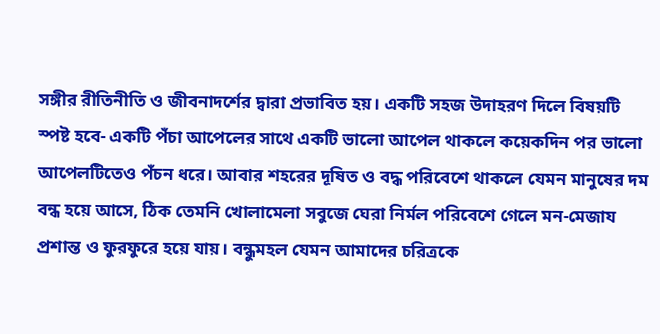সঙ্গীর রীতিনীতি ও জীবনাদর্শের দ্বারা প্রভাবিত হয়। একটি সহজ উদাহরণ দিলে বিষয়টি স্পষ্ট হবে- একটি পঁচা আপেলের সাথে একটি ভালো আপেল থাকলে কয়েকদিন পর ভালো আপেলটিতেও পঁচন ধরে। আবার শহরের দূষিত ও বদ্ধ পরিবেশে থাকলে যেমন মানুষের দম বন্ধ হয়ে আসে, ঠিক তেমনি খোলামেলা সবুজে ঘেরা নির্মল পরিবেশে গেলে মন-মেজায প্রশান্ত ও ফুরফুরে হয়ে যায়। বন্ধুমহল যেমন আমাদের চরিত্রকে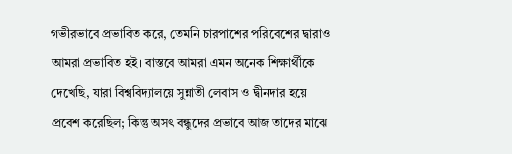গভীরভাবে প্রভাবিত করে, তেমনি চারপাশের পরিবেশের দ্বারাও আমরা প্রভাবিত হই। বাস্তবে আমরা এমন অনেক শিক্ষার্থীকে দেখেছি, যারা বিশ্ববিদ্যালয়ে সুন্নাতী লেবাস ও দ্বীনদার হয়ে প্রবেশ করেছিল; কিন্তু অসৎ বন্ধুদের প্রভাবে আজ তাদের মাঝে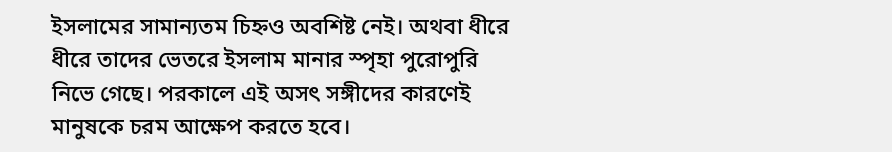ইসলামের সামান্যতম চিহ্নও অবশিষ্ট নেই। অথবা ধীরে ধীরে তাদের ভেতরে ইসলাম মানার স্পৃহা পুরোপুরি নিভে গেছে। পরকালে এই অসৎ সঙ্গীদের কারণেই মানুষকে চরম আক্ষেপ করতে হবে।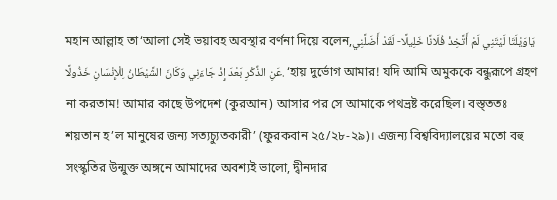মহান আল্লাহ তা‘আলা সেই ভয়াবহ অবস্থার বর্ণনা দিয়ে বলেন,يَاوَيْلَتَا لَيْتَنِي لَمْ أَتَّخِذْ فُلَانًا خَلِيلًا- لَقَدْ أَضَلَّنِي عَنِ الذِّكْرِ بَعْدَ إِذْ جَاءَنِي وَكَانَ الشَّيْطَانُ لِلْإِنْسَانِ خَذُولًا. ‘হায় দুর্ভোগ আমার! যদি আমি অমুককে বন্ধুরূপে গ্রহণ না করতাম! আমার কাছে উপদেশ (কুরআন) আসার পর সে আমাকে পথভ্রষ্ট করেছিল। বস্ত্ততঃ শয়তান হ’ল মানুষের জন্য সত্যচ্যুতকারী’ (ফুরকবান ২৫/২৮-২৯)। এজন্য বিশ্ববিদ্যালয়ের মতো বহু সংস্কৃতির উন্মুক্ত অঙ্গনে আমাদের অবশ্যই ভালো, দ্বীনদার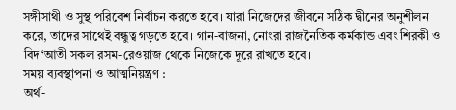সঙ্গীসাথী ও সুস্থ পরিবেশ নির্বাচন করতে হবে। যারা নিজেদের জীবনে সঠিক দ্বীনের অনুশীলন করে, তাদের সাথেই বন্ধুত্ব গড়তে হবে। গান-বাজনা, নোংরা রাজনৈতিক কর্মকান্ড এবং শিরকী ও বিদ‘আতী সকল রসম-রেওয়াজ থেকে নিজেকে দূরে রাখতে হবে।
সময় ব্যবস্থাপনা ও আত্মনিয়ন্ত্রণ :
অর্থ-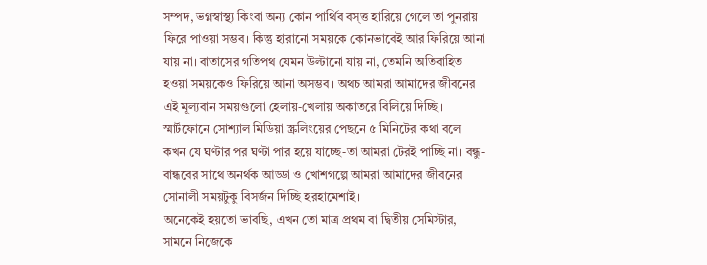সম্পদ, ভগ্নস্বাস্থ্য কিংবা অন্য কোন পার্থিব বস্ত্ত হারিয়ে গেলে তা পুনরায় ফিরে পাওয়া সম্ভব। কিন্তু হারানো সময়কে কোনভাবেই আর ফিরিয়ে আনা যায় না। বাতাসের গতিপথ যেমন উল্টানো যায় না, তেমনি অতিবাহিত হওয়া সময়কেও ফিরিয়ে আনা অসম্ভব। অথচ আমরা আমাদের জীবনের এই মূল্যবান সময়গুলো হেলায়-খেলায় অকাতরে বিলিয়ে দিচ্ছি। স্মার্টফোনে সোশ্যাল মিডিয়া স্ক্রলিংয়ের পেছনে ৫ মিনিটের কথা বলে কখন যে ঘণ্টার পর ঘণ্টা পার হয়ে যাচ্ছে-তা আমরা টেরই পাচ্ছি না। বন্ধু-বান্ধবের সাথে অনর্থক আড্ডা ও খোশগল্পে আমরা আমাদের জীবনের সোনালী সময়টুকু বিসর্জন দিচ্ছি হরহামেশাই।
অনেকেই হয়তো ভাবছি, এখন তো মাত্র প্রথম বা দ্বিতীয় সেমিস্টার, সামনে নিজেকে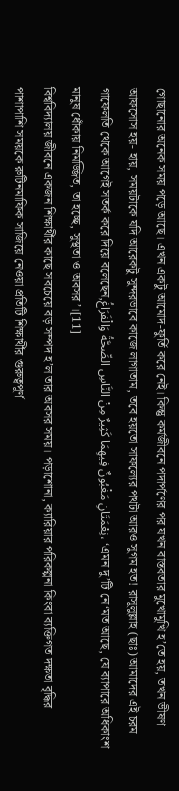গোছানোর অনেক সময় পড়ে আছে। এখন একটু আমোদ-ফুর্তি করে নেই। কিন্তু কর্মজীবনে পদার্পণের পর যখন বাস্তবতার মুখোমুখি হ’তে হয়, তখন ভীষণ আফসোস হয়- হায়, সময়টাকে যদি আরেকটু সুন্দরভাবে কাজে লাগাতাম, তবে হয়তো সাফল্যের পথটা আরও সুগম হত! রাসূলুল্লাহ (ছাঃ) আমাদের এই চরম গাফেলতি থেকে আগেই সতর্ক করে দিয়ে বলেছেন,نِعْمَتَانِ مَغْبُونٌ فِيهِمَا كَثِيرٌ مِنْ النَّاسِ الصِّحَّةُ وَالْفَرَاغُ، ‘এমন দু’টি নে‘মত আছে, যে ব্যাপারে অধিকাংশ মানুষ ধোঁকায় নিমজ্জিত, তা হচ্ছে, সুস্থতা ও অবসর’।[11]
বিশ্ববিদ্যালয় জীবনে একজন শিক্ষার্থীর কাছে সবচেয়ে বড় সম্পদ হ’ল তার অবসর সময়। পড়াশোনা, ক্যারিয়ার পরিকল্পনা কিংবা ব্যক্তিগত দক্ষতা বৃদ্ধির পাশাপাশি সময়কে রুটিনমাফিক সাজিয়ে নেওয়া প্রতিটি শিক্ষার্থীর গুরুত্বপূর্ণ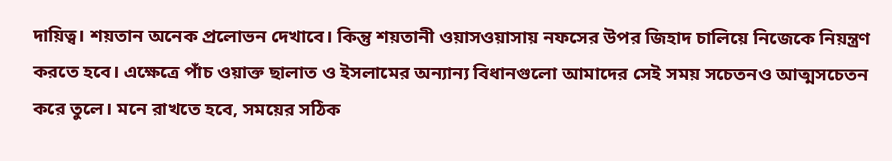দায়িত্ব। শয়তান অনেক প্রলোভন দেখাবে। কিন্তু শয়তানী ওয়াসওয়াসায় নফসের উপর জিহাদ চালিয়ে নিজেকে নিয়ন্ত্রণ করতে হবে। এক্ষেত্রে পাঁচ ওয়াক্ত ছালাত ও ইসলামের অন্যান্য বিধানগুলো আমাদের সেই সময় সচেতনও আত্মসচেতন করে তুলে। মনে রাখতে হবে, সময়ের সঠিক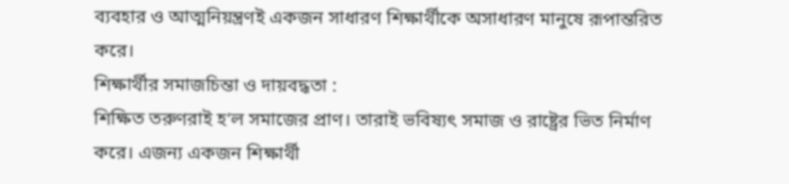ব্যবহার ও আত্মনিয়ন্ত্রণই একজন সাধারণ শিক্ষার্থীকে অসাধারণ মানুষে রূপান্তরিত করে।
শিক্ষার্থীর সমাজচিন্তা ও দায়বদ্ধতা :
শিক্ষিত তরুণরাই হ’ল সমাজের প্রাণ। তারাই ভবিষ্যৎ সমাজ ও রাষ্ট্রের ভিত নির্মাণ করে। এজন্য একজন শিক্ষার্থী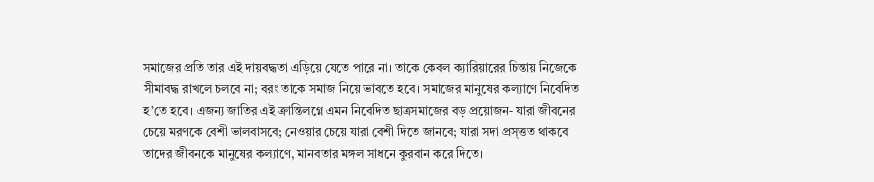সমাজের প্রতি তার এই দায়বদ্ধতা এড়িয়ে যেতে পারে না। তাকে কেবল ক্যারিয়ারের চিন্তায় নিজেকে সীমাবদ্ধ রাখলে চলবে না; বরং তাকে সমাজ নিয়ে ভাবতে হবে। সমাজের মানুষের কল্যাণে নিবেদিত হ’তে হবে। এজন্য জাতির এই ক্রান্তিলগ্নে এমন নিবেদিত ছাত্রসমাজের বড় প্রয়োজন- যারা জীবনের চেয়ে মরণকে বেশী ভালবাসবে; নেওয়ার চেয়ে যারা বেশী দিতে জানবে; যারা সদা প্রস্ত্তত থাকবে তাদের জীবনকে মানুষের কল্যাণে, মানবতার মঙ্গল সাধনে কুরবান করে দিতে।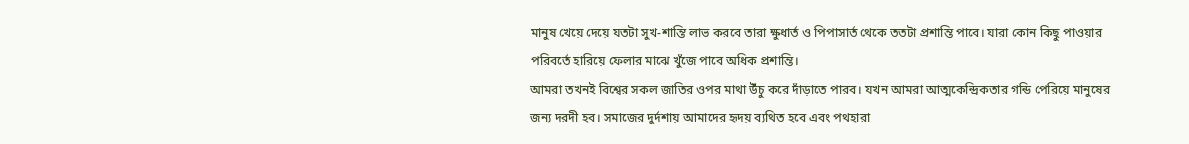মানুষ খেয়ে দেয়ে যতটা সুখ-শান্তি লাভ করবে তারা ক্ষুধার্ত ও পিপাসার্ত থেকে ততটা প্রশান্তি পাবে। যারা কোন কিছু পাওয়ার পরিবর্তে হারিয়ে ফেলার মাঝে খুঁজে পাবে অধিক প্রশান্তি।
আমরা তখনই বিশ্বের সকল জাতির ওপর মাথা উঁচু করে দাঁড়াতে পারব। যখন আমরা আত্মকেন্দ্রিকতার গন্ডি পেরিয়ে মানুষের জন্য দরদী হব। সমাজের দুর্দশায় আমাদের হৃদয় ব্যথিত হবে এবং পথহারা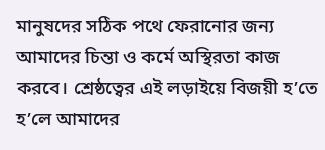মানুষদের সঠিক পথে ফেরানোর জন্য আমাদের চিন্তা ও কর্মে অস্থিরতা কাজ করবে। শ্রেষ্ঠত্বের এই লড়াইয়ে বিজয়ী হ’তে হ’লে আমাদের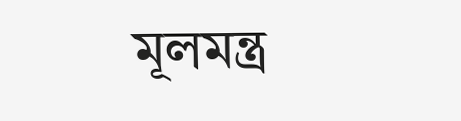মূলমন্ত্র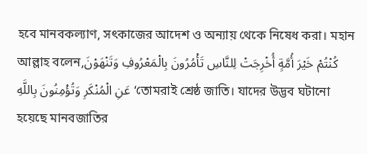হবে মানবকল্যাণ, সৎকাজের আদেশ ও অন্যায় থেকে নিষেধ করা। মহান আল্লাহ বলেন,كُنْتُمْ خَيْرَ أُمَّةٍ أُخْرِجَتْ لِلنَّاسِ تَأْمُرُونَ بِالْمَعْرُوفِ وَتَنْهَوْنَ عَنِ الْمُنْكَرِ وَتُؤْمِنُونَ بِاللَّهِ ‘তোমরাই শ্রেষ্ঠ জাতি। যাদের উদ্ভব ঘটানো হয়েছে মানবজাতির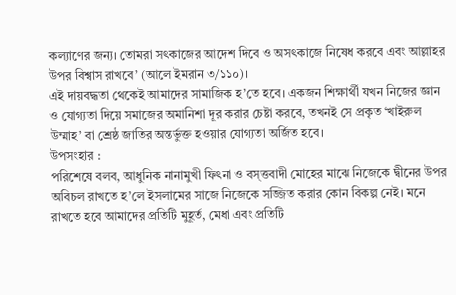কল্যাণের জন্য। তোমরা সৎকাজের আদেশ দিবে ও অসৎকাজে নিষেধ করবে এবং আল্লাহর উপর বিশ্বাস রাখবে’ (আলে ইমরান ৩/১১০)।
এই দায়বদ্ধতা থেকেই আমাদের সামাজিক হ’তে হবে। একজন শিক্ষার্থী যখন নিজের জ্ঞান ও যোগ্যতা দিয়ে সমাজের অমানিশা দূর করার চেষ্টা করবে, তখনই সে প্রকৃত ‘খাইরুল উম্মাহ’ বা শ্রেষ্ঠ জাতির অন্তর্ভুক্ত হওয়ার যোগ্যতা অর্জিত হবে।
উপসংহার :
পরিশেষে বলব, আধুনিক নানামুখী ফিৎনা ও বস্ত্তবাদী মোহের মাঝে নিজেকে দ্বীনের উপর অবিচল রাখতে হ’লে ইসলামের সাজে নিজেকে সজ্জিত করার কোন বিকল্প নেই। মনে রাখতে হবে আমাদের প্রতিটি মুহূর্ত, মেধা এবং প্রতিটি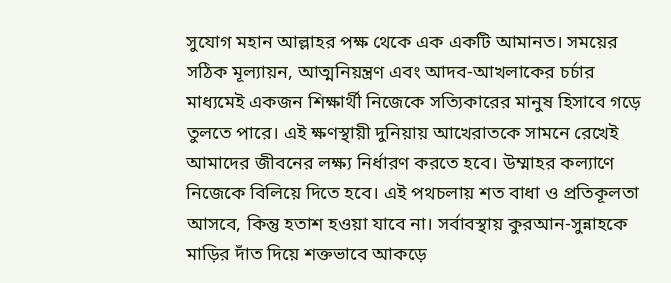সুযোগ মহান আল্লাহর পক্ষ থেকে এক একটি আমানত। সময়ের সঠিক মূল্যায়ন, আত্মনিয়ন্ত্রণ এবং আদব-আখলাকের চর্চার মাধ্যমেই একজন শিক্ষার্থী নিজেকে সত্যিকারের মানুষ হিসাবে গড়ে তুলতে পারে। এই ক্ষণস্থায়ী দুনিয়ায় আখেরাতকে সামনে রেখেই আমাদের জীবনের লক্ষ্য নির্ধারণ করতে হবে। উম্মাহর কল্যাণে নিজেকে বিলিয়ে দিতে হবে। এই পথচলায় শত বাধা ও প্রতিকূলতা আসবে, কিন্তু হতাশ হওয়া যাবে না। সর্বাবস্থায় কুরআন-সুন্নাহকে মাড়ির দাঁত দিয়ে শক্তভাবে আকড়ে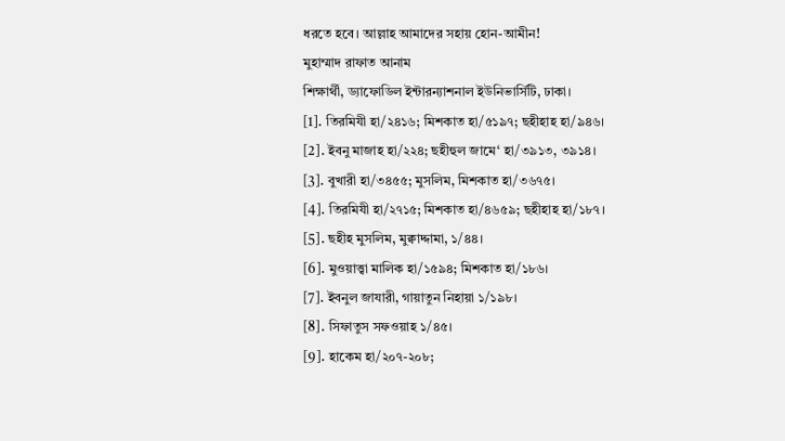ধরতে হবে। আল্লাহ আমাদের সহায় হোন-আমীন!
মুহাম্মাদ রাফাত আনাম
শিক্ষার্থী, ড্যাফোডিল ইন্টারন্যাশনাল ইউনিভার্সিটি, ঢাকা।
[1]. তিরমিযী হা/২৪১৬; মিশকাত হা/৫১৯৭; ছহীহাহ হা/৯৪৬।
[2]. ইবনু মাজাহ হা/২২৪; ছহীহুল জামে‘ হা/৩৯১৩, ৩৯১৪।
[3]. বুখারী হা/৩৪৫৫; মুসলিম, মিশকাত হা/৩৬৭৫।
[4]. তিরমিযী হা/২৭১৫; মিশকাত হা/৪৬৫৯; ছহীহাহ হা/১৮৭।
[5]. ছহীহ মুসলিম, মুক্বাদ্দামা, ১/৪৪।
[6]. মুওয়াত্ত্বা মালিক হা/১৫৯৪; মিশকাত হা/১৮৬।
[7]. ইবনুল জাযারী, গায়াতুন নিহায়া ১/১৯৮।
[8]. সিফাতুস সফওয়াহ ১/৪৫।
[9]. হাকেম হা/২০৭-২০৮;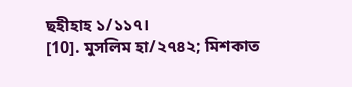ছহীহাহ ১/১১৭।
[10]. মুসলিম হা/২৭৪২; মিশকাত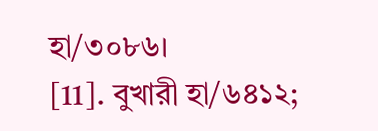হা/৩০৮৬।
[11]. বুখারী হা/৬৪১২;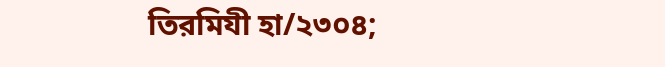তিরমিযী হা/২৩০৪;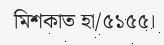মিশকাত হা/৫১৫৫।